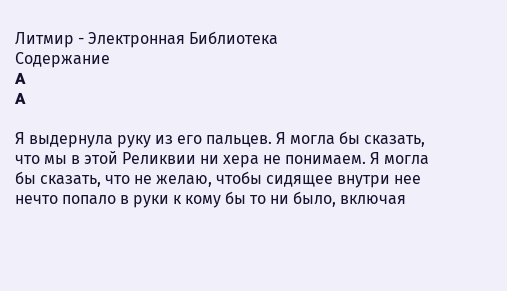Литмир - Электронная Библиотека
Содержание
A
A

Я выдернула руку из его пальцев. Я могла бы сказать, что мы в этой Реликвии ни хера не понимаем. Я могла бы сказать, что не желаю, чтобы сидящее внутри нее нечто попало в руки к кому бы то ни было, включая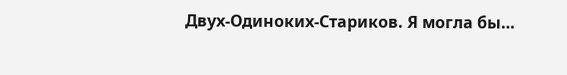Двух-Одиноких-Стариков. Я могла бы…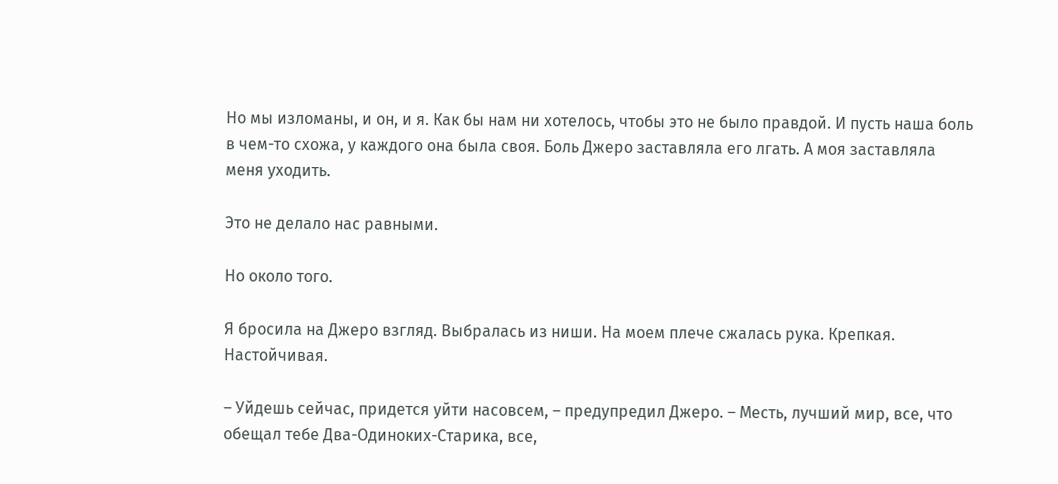Но мы изломаны, и он, и я. Как бы нам ни хотелось, чтобы это не было правдой. И пусть наша боль в чем-то схожа, у каждого она была своя. Боль Джеро заставляла его лгать. А моя заставляла меня уходить.

Это не делало нас равными.

Но около того.

Я бросила на Джеро взгляд. Выбралась из ниши. На моем плече сжалась рука. Крепкая. Настойчивая.

– Уйдешь сейчас, придется уйти насовсем, – предупредил Джеро. – Месть, лучший мир, все, что обещал тебе Два-Одиноких-Старика, все,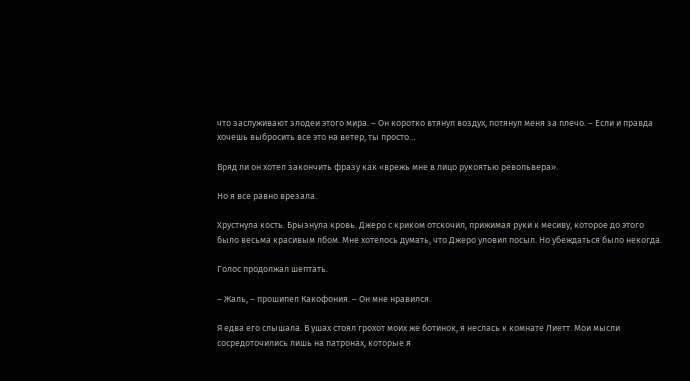что заслуживают злодеи этого мира. – Он коротко втянул воздух, потянул меня за плечо. – Если и правда хочешь выбросить все это на ветер, ты просто…

Вряд ли он хотел закончить фразу как «врежь мне в лицо рукоятью револьвера».

Но я все равно врезала.

Хрустнула кость. Брызнула кровь. Джеро с криком отскочил, прижимая руки к месиву, которое до этого было весьма красивым лбом. Мне хотелось думать, что Джеро уловил посыл. Но убеждаться было некогда.

Голос продолжал шептать.

– Жаль, – прошипел Какофония. – Он мне нравился.

Я едва его слышала. В ушах стоял грохот моих же ботинок, я неслась к комнате Лиетт. Мои мысли сосредоточились лишь на патронах, которые я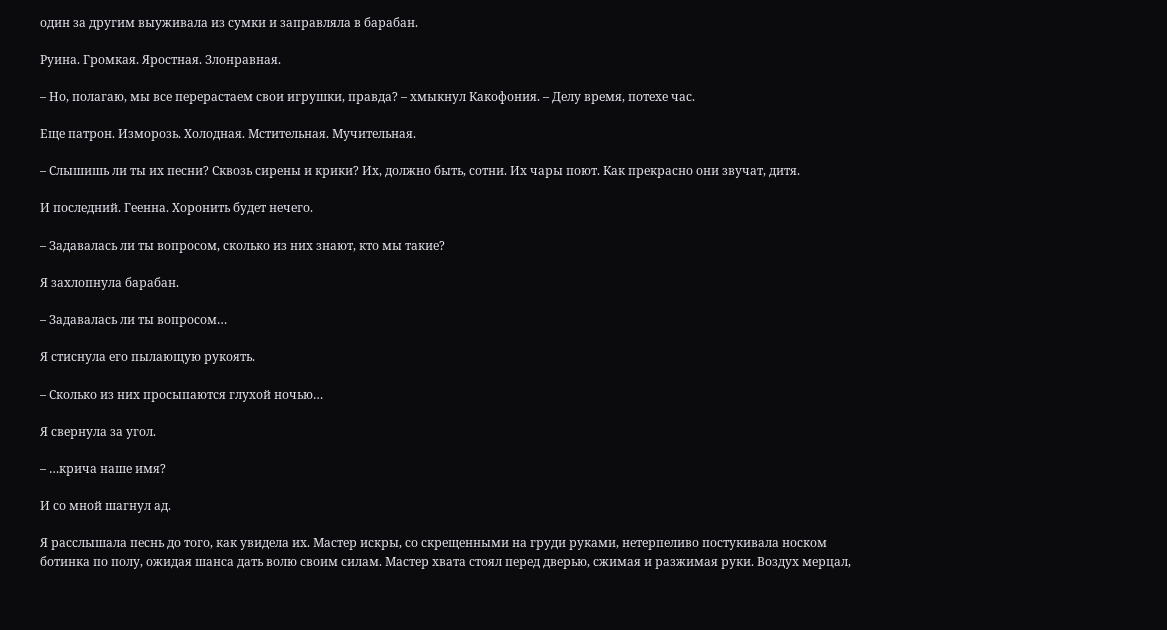один за другим выуживала из сумки и заправляла в барабан.

Руина. Громкая. Яростная. Злонравная.

– Но, полагаю, мы все перерастаем свои игрушки, правда? – хмыкнул Какофония. – Делу время, потехе час.

Еще патрон. Изморозь. Холодная. Мстительная. Мучительная.

– Слышишь ли ты их песни? Сквозь сирены и крики? Их, должно быть, сотни. Их чары поют. Как прекрасно они звучат, дитя.

И последний. Геенна. Хоронить будет нечего.

– Задавалась ли ты вопросом, сколько из них знают, кто мы такие?

Я захлопнула барабан.

– Задавалась ли ты вопросом…

Я стиснула его пылающую рукоять.

– Сколько из них просыпаются глухой ночью…

Я свернула за угол.

– …крича наше имя?

И со мной шагнул ад.

Я расслышала песнь до того, как увидела их. Мастер искры, со скрещенными на груди руками, нетерпеливо постукивала носком ботинка по полу, ожидая шанса дать волю своим силам. Мастер хвата стоял перед дверью, сжимая и разжимая руки. Воздух мерцал,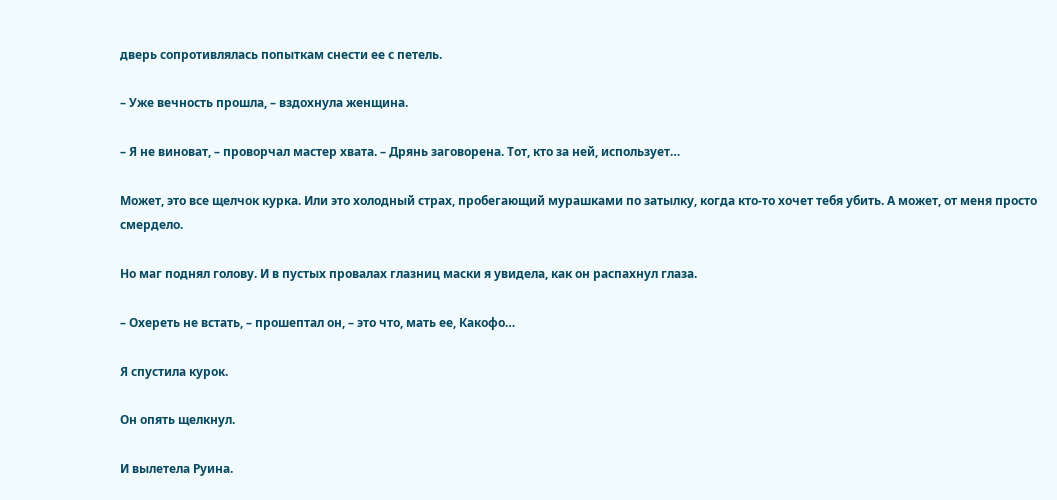дверь сопротивлялась попыткам снести ее с петель.

– Уже вечность прошла, – вздохнула женщина.

– Я не виноват, – проворчал мастер хвата. – Дрянь заговорена. Тот, кто за ней, использует…

Может, это все щелчок курка. Или это холодный страх, пробегающий мурашками по затылку, когда кто-то хочет тебя убить. А может, от меня просто смердело.

Но маг поднял голову. И в пустых провалах глазниц маски я увидела, как он распахнул глаза.

– Охереть не встать, – прошептал он, – это что, мать ее, Какофо…

Я спустила курок.

Он опять щелкнул.

И вылетела Руина.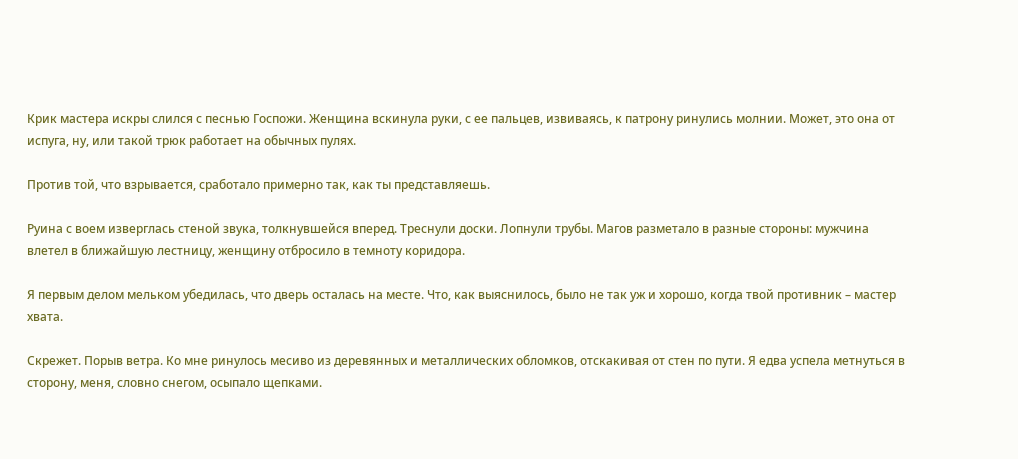Крик мастера искры слился с песнью Госпожи. Женщина вскинула руки, с ее пальцев, извиваясь, к патрону ринулись молнии. Может, это она от испуга, ну, или такой трюк работает на обычных пулях.

Против той, что взрывается, сработало примерно так, как ты представляешь.

Руина с воем изверглась стеной звука, толкнувшейся вперед. Треснули доски. Лопнули трубы. Магов разметало в разные стороны: мужчина влетел в ближайшую лестницу, женщину отбросило в темноту коридора.

Я первым делом мельком убедилась, что дверь осталась на месте. Что, как выяснилось, было не так уж и хорошо, когда твой противник – мастер хвата.

Скрежет. Порыв ветра. Ко мне ринулось месиво из деревянных и металлических обломков, отскакивая от стен по пути. Я едва успела метнуться в сторону, меня, словно снегом, осыпало щепками.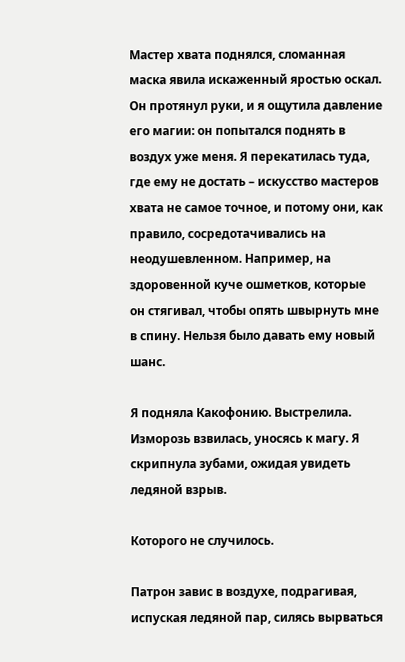Мастер хвата поднялся, сломанная маска явила искаженный яростью оскал. Он протянул руки, и я ощутила давление его магии: он попытался поднять в воздух уже меня. Я перекатилась туда, где ему не достать – искусство мастеров хвата не самое точное, и потому они, как правило, сосредотачивались на неодушевленном. Например, на здоровенной куче ошметков, которые он стягивал, чтобы опять швырнуть мне в спину. Нельзя было давать ему новый шанс.

Я подняла Какофонию. Выстрелила. Изморозь взвилась, уносясь к магу. Я скрипнула зубами, ожидая увидеть ледяной взрыв.

Которого не случилось.

Патрон завис в воздухе, подрагивая, испуская ледяной пар, силясь вырваться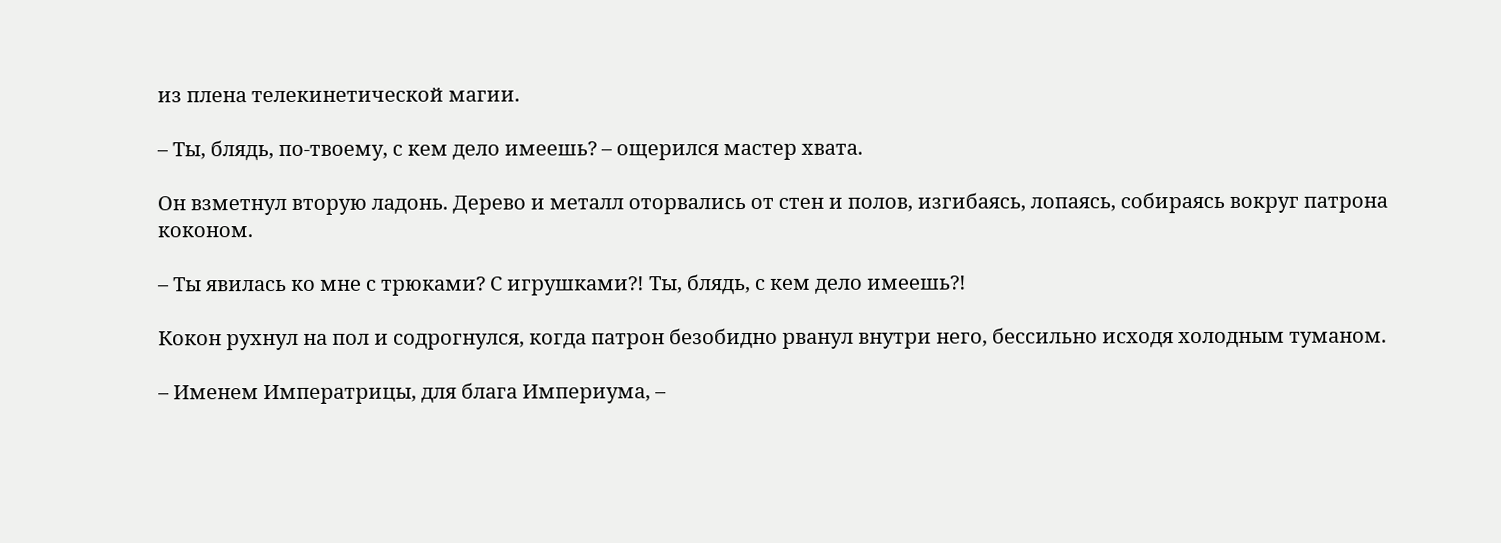из плена телекинетической магии.

– Ты, блядь, по-твоему, с кем дело имеешь? – ощерился мастер хвата.

Он взметнул вторую ладонь. Дерево и металл оторвались от стен и полов, изгибаясь, лопаясь, собираясь вокруг патрона коконом.

– Ты явилась ко мне с трюками? С игрушками?! Ты, блядь, с кем дело имеешь?!

Кокон рухнул на пол и содрогнулся, когда патрон безобидно рванул внутри него, бессильно исходя холодным туманом.

– Именем Императрицы, для блага Империума, –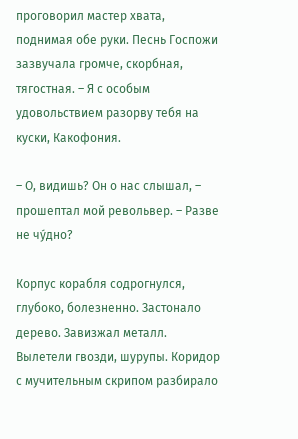проговорил мастер хвата, поднимая обе руки. Песнь Госпожи зазвучала громче, скорбная, тягостная. – Я с особым удовольствием разорву тебя на куски, Какофония.

– О, видишь? Он о нас слышал, – прошептал мой револьвер. – Разве не чу́дно?

Корпус корабля содрогнулся, глубоко, болезненно. Застонало дерево. Завизжал металл. Вылетели гвозди, шурупы. Коридор с мучительным скрипом разбирало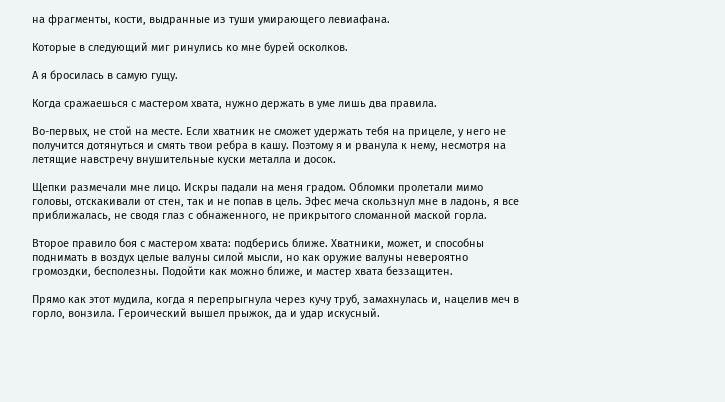на фрагменты, кости, выдранные из туши умирающего левиафана.

Которые в следующий миг ринулись ко мне бурей осколков.

А я бросилась в самую гущу.

Когда сражаешься с мастером хвата, нужно держать в уме лишь два правила.

Во-первых, не стой на месте. Если хватник не сможет удержать тебя на прицеле, у него не получится дотянуться и смять твои ребра в кашу. Поэтому я и рванула к нему, несмотря на летящие навстречу внушительные куски металла и досок.

Щепки размечали мне лицо. Искры падали на меня градом. Обломки пролетали мимо головы, отскакивали от стен, так и не попав в цель. Эфес меча скользнул мне в ладонь, я все приближалась, не сводя глаз с обнаженного, не прикрытого сломанной маской горла.

Второе правило боя с мастером хвата: подберись ближе. Хватники, может, и способны поднимать в воздух целые валуны силой мысли, но как оружие валуны невероятно громоздки, бесполезны. Подойти как можно ближе, и мастер хвата беззащитен.

Прямо как этот мудила, когда я перепрыгнула через кучу труб, замахнулась и, нацелив меч в горло, вонзила. Героический вышел прыжок, да и удар искусный.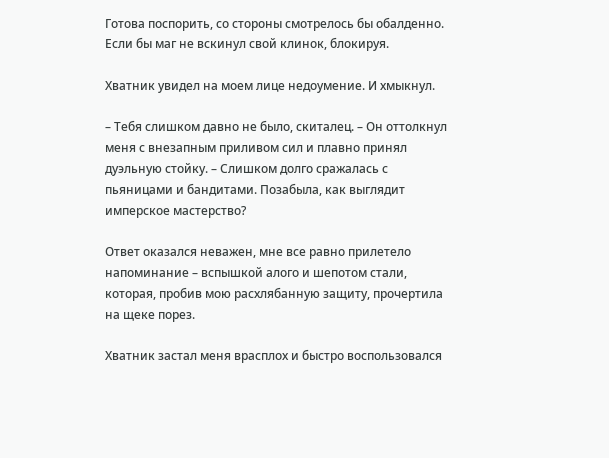Готова поспорить, со стороны смотрелось бы обалденно. Если бы маг не вскинул свой клинок, блокируя.

Хватник увидел на моем лице недоумение. И хмыкнул.

– Тебя слишком давно не было, скиталец. – Он оттолкнул меня с внезапным приливом сил и плавно принял дуэльную стойку. – Слишком долго сражалась с пьяницами и бандитами. Позабыла, как выглядит имперское мастерство?

Ответ оказался неважен, мне все равно прилетело напоминание – вспышкой алого и шепотом стали, которая, пробив мою расхлябанную защиту, прочертила на щеке порез.

Хватник застал меня врасплох и быстро воспользовался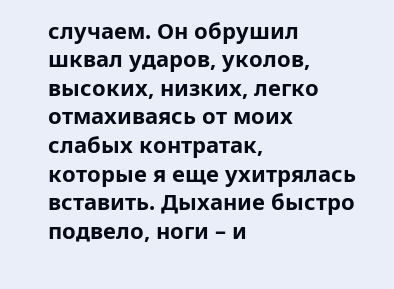случаем. Он обрушил шквал ударов, уколов, высоких, низких, легко отмахиваясь от моих слабых контратак, которые я еще ухитрялась вставить. Дыхание быстро подвело, ноги – и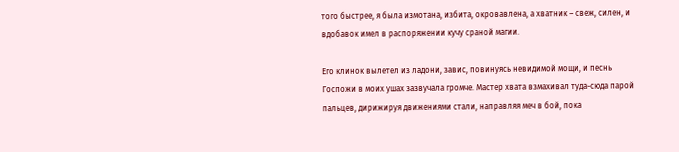того быстрее, я была измотана, избита, окровавлена, а хватник – свеж, силен, и вдобавок имел в распоряжении кучу сраной магии.

Его клинок вылетел из ладони, завис, повинуясь невидимой мощи, и песнь Госпожи в моих ушах зазвучала громче. Мастер хвата взмахивал туда-сюда парой пальцев, дирижируя движениями стали, направляя меч в бой, пока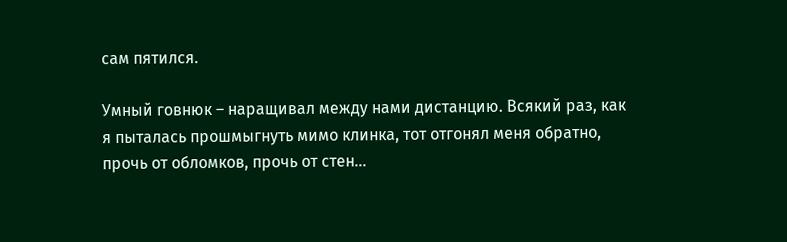сам пятился.

Умный говнюк – наращивал между нами дистанцию. Всякий раз, как я пыталась прошмыгнуть мимо клинка, тот отгонял меня обратно, прочь от обломков, прочь от стен…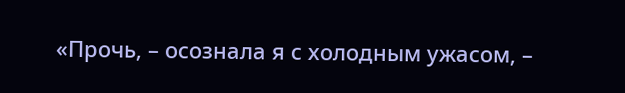«Прочь, – осознала я с холодным ужасом, –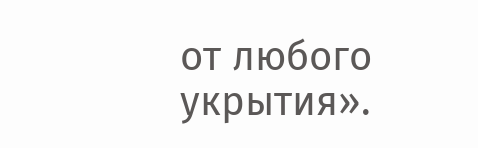от любого укрытия».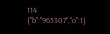114
{"b":"965307","o":1}